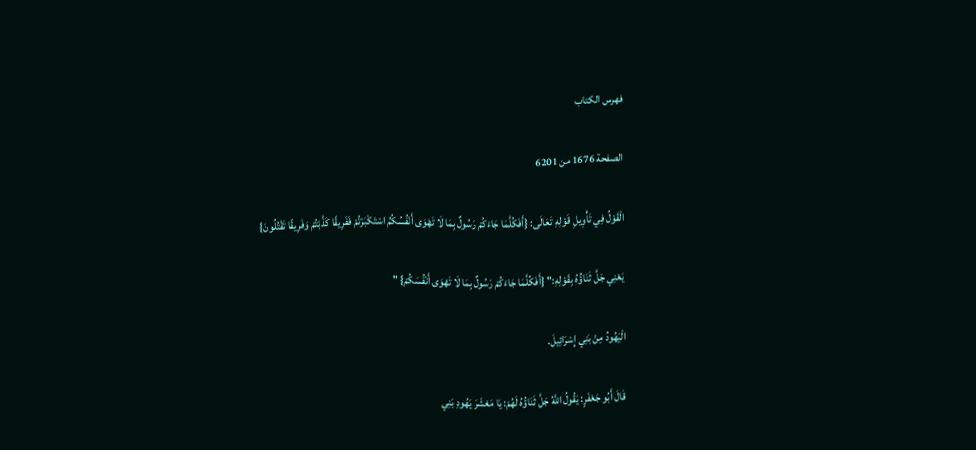فهرس الكتاب

الصفحة 1676 من 6201

الْقَوْلُ فِي تَأْوِيلِ قَوْلِهِ تَعَالَى: {أَفَكُلَّمَا جَاءَكُمْ رَسُولٌ بِمَا لَا تَهْوَى أَنْفُسُكُمُ اسْتَكْبَرْتُمْ فَفَرِيقًا كَذَّبْتُمْ وَفَرِيقًا تَقْتُلُونَ}

يَعْنِي جَلَّ ثَنَاؤُهُ بِقَوْلِهِ:" {أَفَكُلَّمَا جَاءَكُمْ رَسُولٌ بِمَا لَا تَهْوَى أَنْفُسَكُمْ} "

الْيَهُودُ مِنْ بَنِي إِسْرَائِيلَ.

قَالَ أَبُو جَعْفَرٍ: يَقُولُ اللَّهُ جَلَّ ثَنَاؤُهُ لَهُمْ: يَا مَعْشَرَ يَهُودِ بَنِي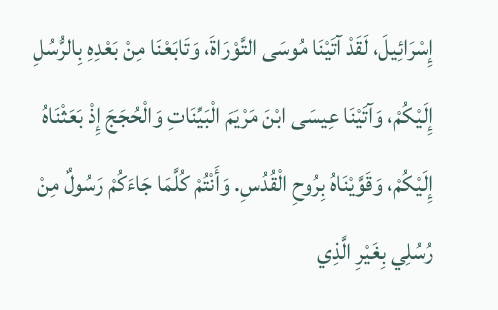إِسْرَائِيلَ، لَقَدْ آتَيْنَا مُوسَى التَّوْرَاةَ، وَتَابَعْنَا مِنْ بَعْدِهِ بِالرُّسُلِ إِلَيْكُمْ، وَآتَيْنَا عِيسَى ابْنَ مَرْيَمَ الْبَيِّنَاتِ وَالْحُجَجَ إِذْ بَعَثْنَاهُ إِلَيْكُمْ، وَقَوَّيْنَاهُ بِرُوحِ الْقُدُسِ. وَأَنْتُمْ كُلَّمَا جَاءَكُمْ رَسُولٌ مِنْ رُسُلِي بِغَيْرِ الَّذِي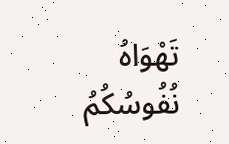تَهْوَاهُ نُفُوسُكُمُ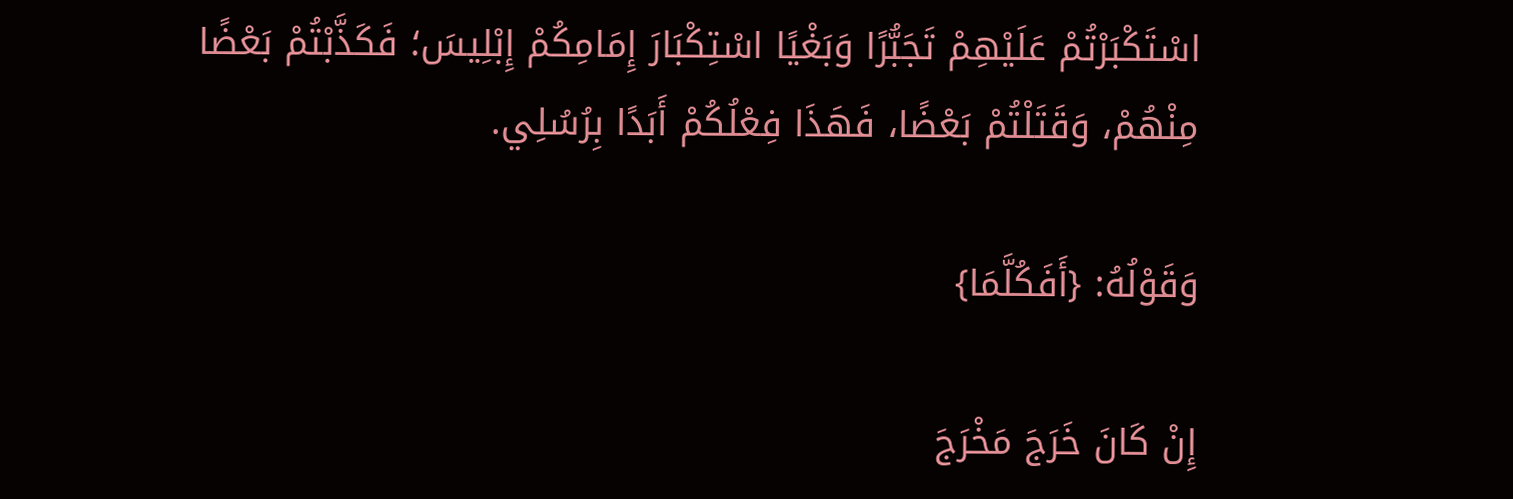اسْتَكْبَرْتُمْ عَلَيْهِمْ تَجَبُّرًا وَبَغْيًا اسْتِكْبَارَ إِمَامِكُمْ إِبْلِيسَ؛ فَكَذَّبْتُمْ بَعْضًا مِنْهُمْ، وَقَتَلْتُمْ بَعْضًا، فَهَذَا فِعْلُكُمْ أَبَدًا بِرُسُلِي.

وَقَوْلُهُ: {أَفَكُلَّمَا}

إِنْ كَانَ خَرَجَ مَخْرَجَ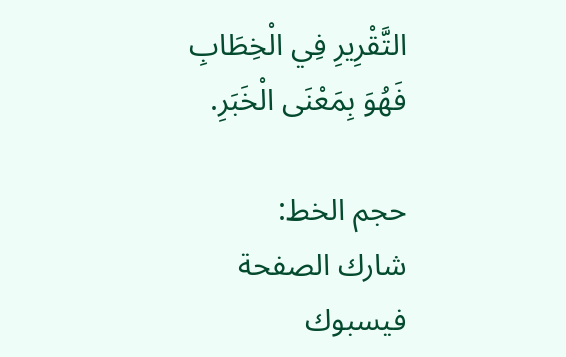التَّقْرِيرِ فِي الْخِطَابِ فَهُوَ بِمَعْنَى الْخَبَرِ.

حجم الخط:
شارك الصفحة
فيسبوك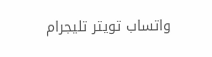واتساب تويتر تليجرام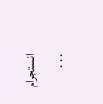انستجرام
. . .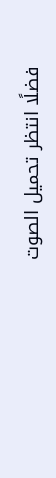فضلًا انتظر تحميل الصوت